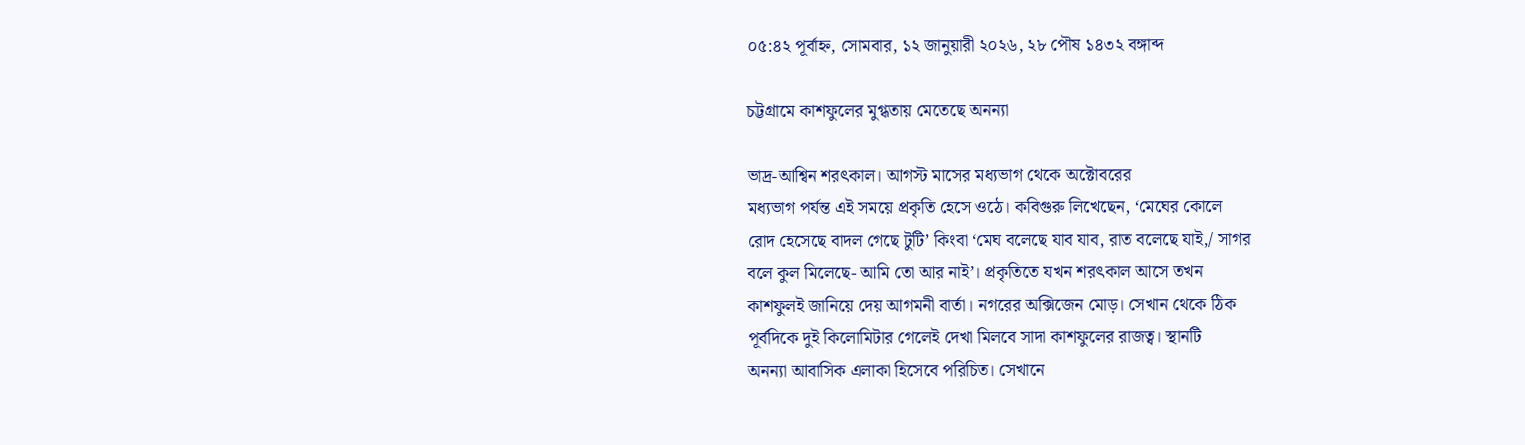০৫:৪২ পূর্বাহ্ন, সোমবার, ১২ জানুয়ারী ২০২৬, ২৮ পৌষ ১৪৩২ বঙ্গাব্দ

চট্টগ্রামে কাশফুলের মুগ্ধতায় মেতেছে অনন্যা

ভাদ্র-আশ্বিন শরৎকাল। আগস্ট মাসের মধ্যভাগ থেকে অক্টোবরের
মধ্যভাগ পর্যন্ত এই সময়ে প্রকৃতি হেসে ওঠে। কবিগুরু লিখেছেন, ‘মেঘের কোলে
রোদ হেসেছে বাদল গেছে টুটি’ কিংবা ‘মেঘ বলেছে যাব যাব, রাত বলেছে যাই,/ সাগর
বলে কুল মিলেছে- আমি তো আর নাই’। প্রকৃতিতে যখন শরৎকাল আসে তখন
কাশফুলই জানিয়ে দেয় আগমনী বার্তা। নগরের অক্সিজেন মোড়। সেখান থেকে ঠিক
পূর্বদিকে দুই কিলোমিটার গেলেই দেখা মিলবে সাদা কাশফুলের রাজত্ব। স্থানটি
অনন্যা আবাসিক এলাকা হিসেবে পরিচিত। সেখানে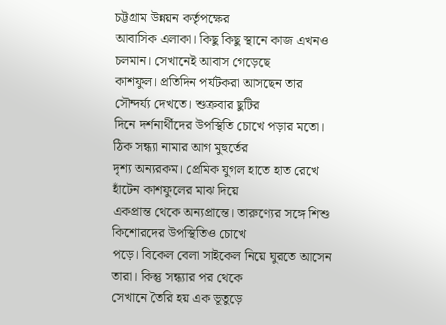চট্টগ্রাম উন্নয়ন কর্তৃপক্ষের
আবাসিক এলাকা। কিছু কিছু স্থানে কাজ এখনও চলমান। সেখানেই আবাস গেড়েছে
কাশফুল। প্রতিদিন পর্যটকরা আসছেন তার সৌন্দর্য্য দেখতে। শুক্রবার ছুটির
দিনে দর্শনার্থীদের উপস্থিতি চোখে পড়ার মতো।  ঠিক সন্ধ্যা নামার আগ মুহুর্তের
দৃশ্য অন্যরকম। প্রেমিক যুগল হাতে হাত রেখে হাঁটেন কাশফুলের মাঝ দিয়ে
একপ্রান্ত থেকে অন্যপ্রান্তে। তারুণ্যের সঙ্গে শিশু কিশোরদের উপস্থিতিও চোখে
পড়ে। বিকেল বেলা সাইকেল নিয়ে ঘুরতে আসেন তারা। কিন্তু সন্ধ্যার পর থেকে
সেখানে তৈরি হয় এক ভূতুড়ে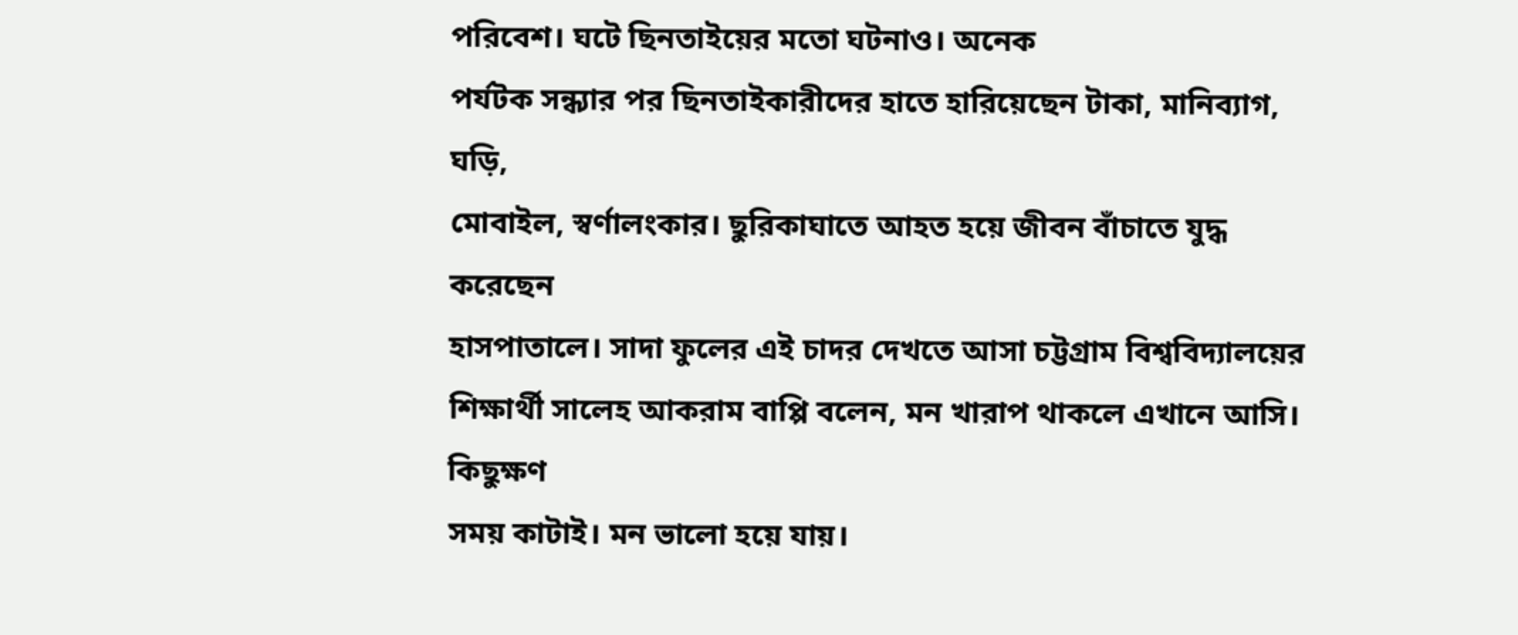পরিবেশ। ঘটে ছিনতাইয়ের মতো ঘটনাও। অনেক
পর্যটক সন্ধ্যার পর ছিনতাইকারীদের হাতে হারিয়েছেন টাকা, মানিব্যাগ, ঘড়ি,
মোবাইল, স্বর্ণালংকার। ছুরিকাঘাতে আহত হয়ে জীবন বাঁচাতে যুদ্ধ করেছেন
হাসপাতালে। সাদা ফুলের এই চাদর দেখতে আসা চট্টগ্রাম বিশ্ববিদ্যালয়ের
শিক্ষার্থী সালেহ আকরাম বাপ্পি বলেন, মন খারাপ থাকলে এখানে আসি। কিছুক্ষণ
সময় কাটাই। মন ভালো হয়ে যায়।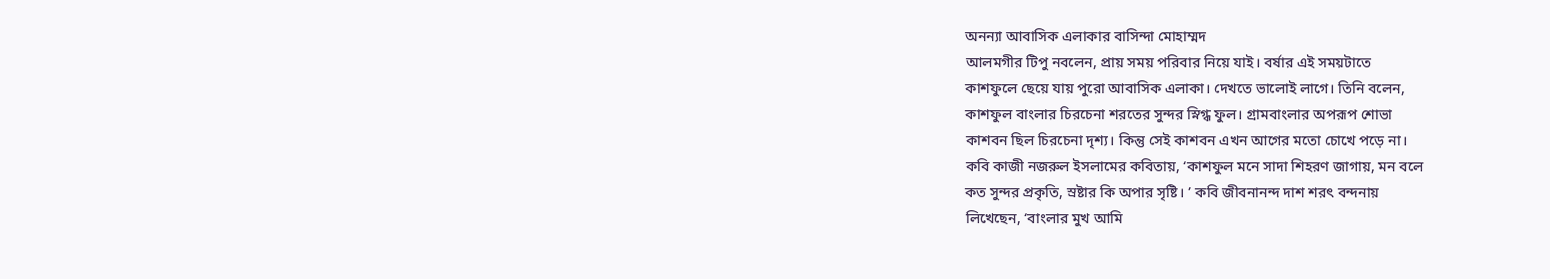অনন্যা আবাসিক এলাকার বাসিন্দা মোহাম্মদ
আলমগীর টিপু নবলেন, প্রায় সময় পরিবার নিয়ে যাই। বর্ষার এই সময়টাতে
কাশফুলে ছেয়ে যায় পুরো আবাসিক এলাকা। দেখতে ভালোই লাগে। তিনি বলেন,
কাশফুল বাংলার চিরচেনা শরতের সুন্দর স্নিগ্ধ ফুল। গ্রামবাংলার অপরূপ শোভা
কাশবন ছিল চিরচেনা দৃশ্য। কিন্তু সেই কাশবন এখন আগের মতো চোখে পড়ে না।
কবি কাজী নজরুল ইসলামের কবিতায়, ‘কাশফুল মনে সাদা শিহরণ জাগায়, মন বলে
কত সুন্দর প্রকৃতি, স্রষ্টার কি অপার সৃষ্টি। ’ কবি জীবনানন্দ দাশ শরৎ বন্দনায়
লিখেছেন, ‘বাংলার মুখ আমি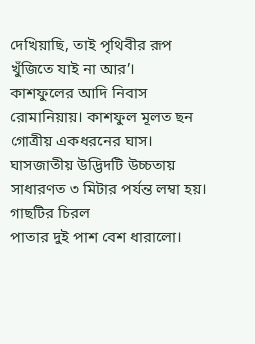দেখিয়াছি, তাই পৃথিবীর রূপ খুঁজিতে যাই না আর’।
কাশফুলের আদি নিবাস রোমানিয়ায়। কাশফুল মূলত ছন গোত্রীয় একধরনের ঘাস।
ঘাসজাতীয় উদ্ভিদটি উচ্চতায় সাধারণত ৩ মিটার পর্যন্ত লম্বা হয়। গাছটির চিরল
পাতার দুই পাশ বেশ ধারালো।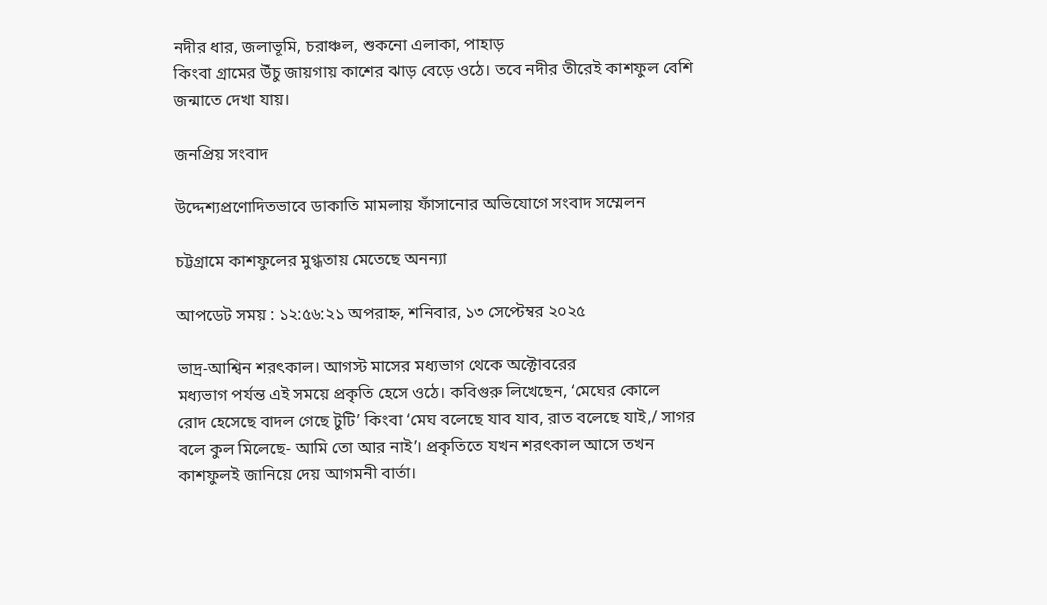নদীর ধার, জলাভূমি, চরাঞ্চল, শুকনো এলাকা, পাহাড়
কিংবা গ্রামের উঁচু জায়গায় কাশের ঝাড় বেড়ে ওঠে। তবে নদীর তীরেই কাশফুল বেশি
জন্মাতে দেখা যায়।

জনপ্রিয় সংবাদ

উদ্দেশ্যপ্রণোদিতভাবে ডাকাতি মামলায় ফাঁসানোর অভিযোগে সংবাদ সম্মেলন

চট্টগ্রামে কাশফুলের মুগ্ধতায় মেতেছে অনন্যা

আপডেট সময় : ১২:৫৬:২১ অপরাহ্ন, শনিবার, ১৩ সেপ্টেম্বর ২০২৫

ভাদ্র-আশ্বিন শরৎকাল। আগস্ট মাসের মধ্যভাগ থেকে অক্টোবরের
মধ্যভাগ পর্যন্ত এই সময়ে প্রকৃতি হেসে ওঠে। কবিগুরু লিখেছেন, ‘মেঘের কোলে
রোদ হেসেছে বাদল গেছে টুটি’ কিংবা ‘মেঘ বলেছে যাব যাব, রাত বলেছে যাই,/ সাগর
বলে কুল মিলেছে- আমি তো আর নাই’। প্রকৃতিতে যখন শরৎকাল আসে তখন
কাশফুলই জানিয়ে দেয় আগমনী বার্তা।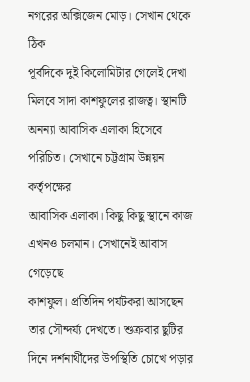নগরের অক্সিজেন মোড়। সেখান থেকে ঠিক
পূর্বদিকে দুই কিলোমিটার গেলেই দেখা মিলবে সাদা কাশফুলের রাজত্ব। স্থানটি
অনন্যা আবাসিক এলাকা হিসেবে পরিচিত। সেখানে চট্টগ্রাম উন্নয়ন কর্তৃপক্ষের
আবাসিক এলাকা। কিছু কিছু স্থানে কাজ এখনও চলমান। সেখানেই আবাস গেড়েছে
কাশফুল। প্রতিদিন পর্যটকরা আসছেন তার সৌন্দর্য্য দেখতে। শুক্রবার ছুটির
দিনে দর্শনার্থীদের উপস্থিতি চোখে পড়ার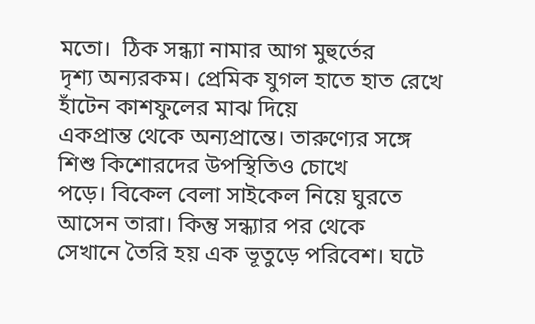মতো।  ঠিক সন্ধ্যা নামার আগ মুহুর্তের
দৃশ্য অন্যরকম। প্রেমিক যুগল হাতে হাত রেখে হাঁটেন কাশফুলের মাঝ দিয়ে
একপ্রান্ত থেকে অন্যপ্রান্তে। তারুণ্যের সঙ্গে শিশু কিশোরদের উপস্থিতিও চোখে
পড়ে। বিকেল বেলা সাইকেল নিয়ে ঘুরতে আসেন তারা। কিন্তু সন্ধ্যার পর থেকে
সেখানে তৈরি হয় এক ভূতুড়ে পরিবেশ। ঘটে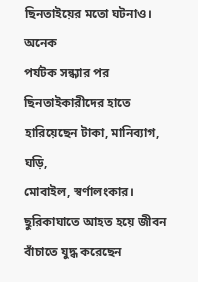ছিনতাইয়ের মতো ঘটনাও। অনেক
পর্যটক সন্ধ্যার পর ছিনতাইকারীদের হাতে হারিয়েছেন টাকা, মানিব্যাগ, ঘড়ি,
মোবাইল, স্বর্ণালংকার। ছুরিকাঘাতে আহত হয়ে জীবন বাঁচাতে যুদ্ধ করেছেন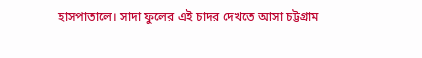হাসপাতালে। সাদা ফুলের এই চাদর দেখতে আসা চট্টগ্রাম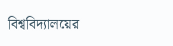বিশ্ববিদ্যালয়ের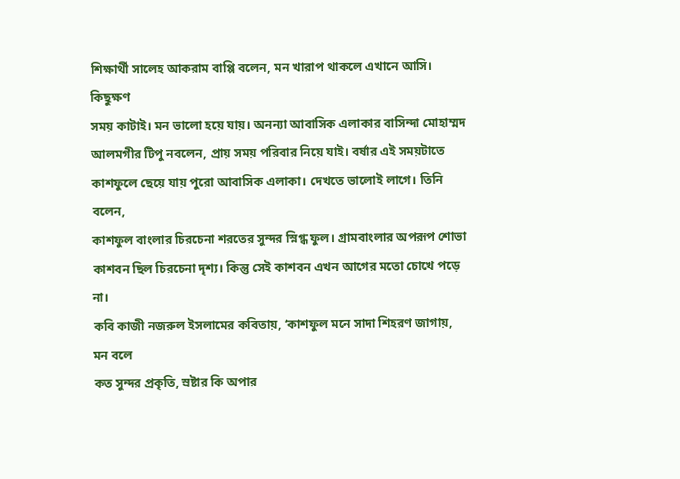শিক্ষার্থী সালেহ আকরাম বাপ্পি বলেন, মন খারাপ থাকলে এখানে আসি। কিছুক্ষণ
সময় কাটাই। মন ভালো হয়ে যায়। অনন্যা আবাসিক এলাকার বাসিন্দা মোহাম্মদ
আলমগীর টিপু নবলেন, প্রায় সময় পরিবার নিয়ে যাই। বর্ষার এই সময়টাতে
কাশফুলে ছেয়ে যায় পুরো আবাসিক এলাকা। দেখতে ভালোই লাগে। তিনি বলেন,
কাশফুল বাংলার চিরচেনা শরতের সুন্দর স্নিগ্ধ ফুল। গ্রামবাংলার অপরূপ শোভা
কাশবন ছিল চিরচেনা দৃশ্য। কিন্তু সেই কাশবন এখন আগের মতো চোখে পড়ে না।
কবি কাজী নজরুল ইসলামের কবিতায়, ‘কাশফুল মনে সাদা শিহরণ জাগায়, মন বলে
কত সুন্দর প্রকৃতি, স্রষ্টার কি অপার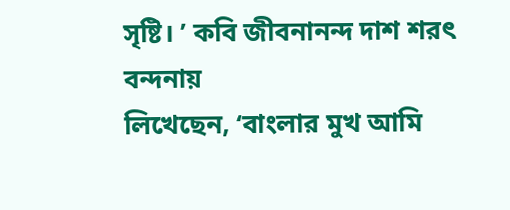সৃষ্টি। ’ কবি জীবনানন্দ দাশ শরৎ বন্দনায়
লিখেছেন, ‘বাংলার মুখ আমি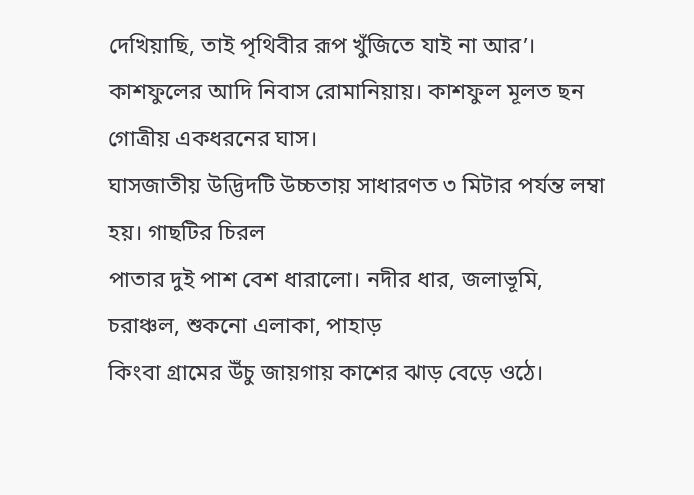দেখিয়াছি, তাই পৃথিবীর রূপ খুঁজিতে যাই না আর’।
কাশফুলের আদি নিবাস রোমানিয়ায়। কাশফুল মূলত ছন গোত্রীয় একধরনের ঘাস।
ঘাসজাতীয় উদ্ভিদটি উচ্চতায় সাধারণত ৩ মিটার পর্যন্ত লম্বা হয়। গাছটির চিরল
পাতার দুই পাশ বেশ ধারালো। নদীর ধার, জলাভূমি, চরাঞ্চল, শুকনো এলাকা, পাহাড়
কিংবা গ্রামের উঁচু জায়গায় কাশের ঝাড় বেড়ে ওঠে।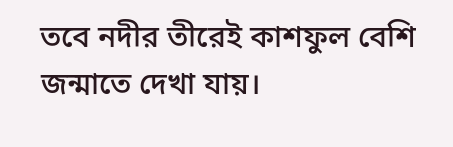তবে নদীর তীরেই কাশফুল বেশি
জন্মাতে দেখা যায়।